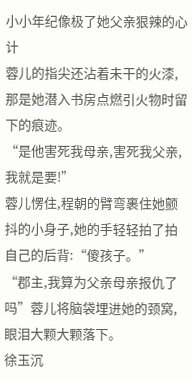小小年纪像极了她父亲狠辣的心计
蓉儿的指尖还沾着未干的火漆,那是她潜入书房点燃引火物时留下的痕迹。
“是他害死我母亲,害死我父亲,我就是要!”
蓉儿愣住,程朝的臂弯裹住她颤抖的小身子,她的手轻轻拍了拍自己的后背:“傻孩子。”
“郡主,我算为父亲母亲报仇了吗”蓉儿将脑袋埋进她的颈窝,眼泪大颗大颗落下。
徐玉沉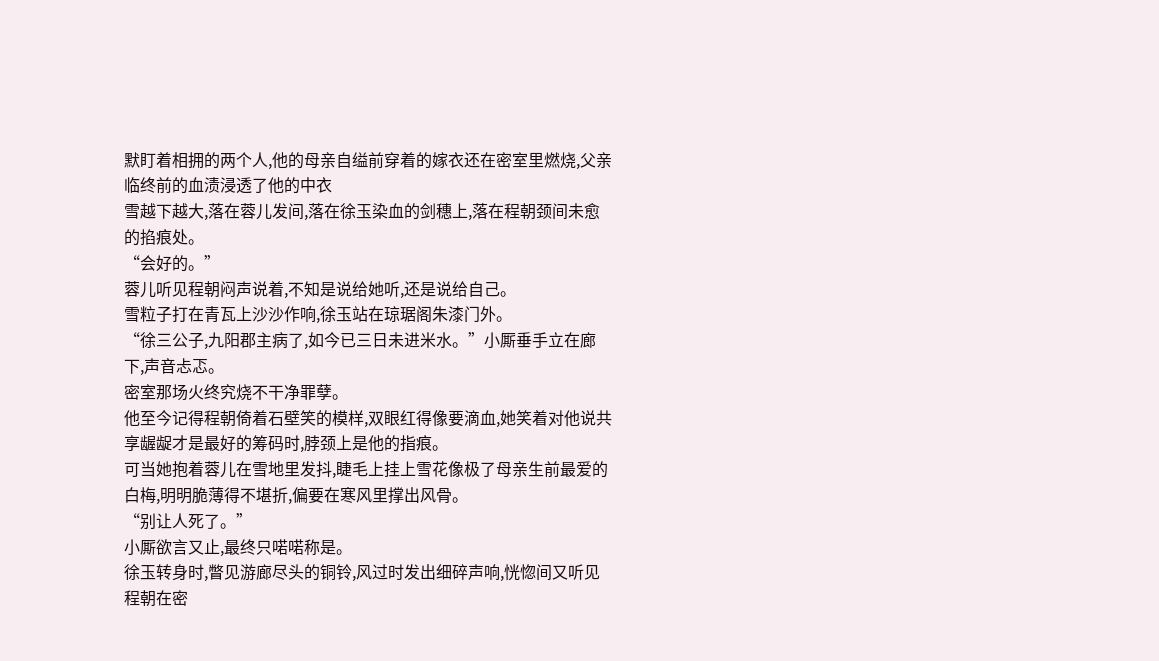默盯着相拥的两个人,他的母亲自缢前穿着的嫁衣还在密室里燃烧,父亲临终前的血渍浸透了他的中衣
雪越下越大,落在蓉儿发间,落在徐玉染血的剑穗上,落在程朝颈间未愈的掐痕处。
“会好的。”
蓉儿听见程朝闷声说着,不知是说给她听,还是说给自己。
雪粒子打在青瓦上沙沙作响,徐玉站在琼琚阁朱漆门外。
“徐三公子,九阳郡主病了,如今已三日未进米水。”小厮垂手立在廊下,声音忐忑。
密室那场火终究烧不干净罪孽。
他至今记得程朝倚着石壁笑的模样,双眼红得像要滴血,她笑着对他说共享龌龊才是最好的筹码时,脖颈上是他的指痕。
可当她抱着蓉儿在雪地里发抖,睫毛上挂上雪花像极了母亲生前最爱的白梅,明明脆薄得不堪折,偏要在寒风里撑出风骨。
“别让人死了。”
小厮欲言又止,最终只喏喏称是。
徐玉转身时,瞥见游廊尽头的铜铃,风过时发出细碎声响,恍惚间又听见程朝在密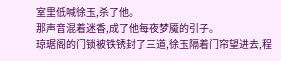室里低喊徐玉,杀了他。
那声音混着迷香,成了他每夜梦魇的引子。
琼琚阁的门锁被铁锈封了三道,徐玉隔着门帘望进去,程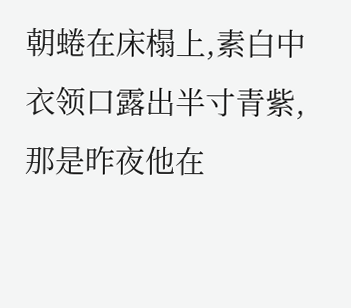朝蜷在床榻上,素白中衣领口露出半寸青紫,那是昨夜他在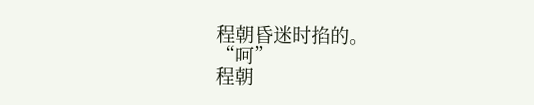程朝昏迷时掐的。
“呵”
程朝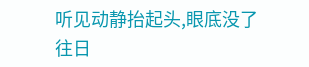听见动静抬起头,眼底没了往日